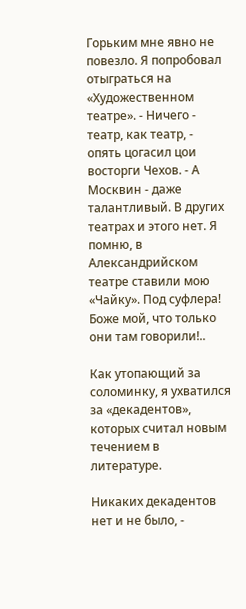Горьким мне явно не повезло. Я попробовал отыграться на «Художественном театре». - Ничего - театр, как театр, - опять цогасил цои восторги Чехов. - А Москвин - даже талантливый. В других театрах и этого нет. Я помню, в Александрийском театре ставили мою «Чайку». Под суфлера! Боже мой, что только они там говорили!..

Как утопающий за соломинку, я ухватился за «декадентов», которых считал новым течением в литературе.

Никаких декадентов нет и не было, -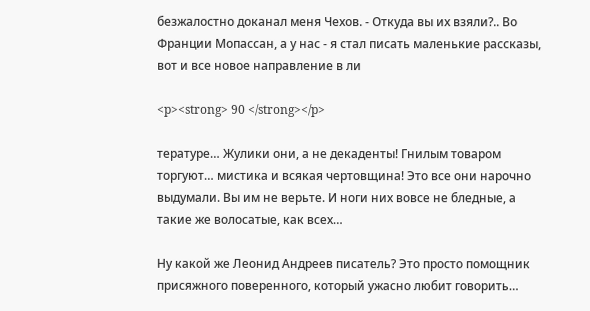безжалостно доканал меня Чехов. - Откуда вы их взяли?.. Во Франции Мопассан, а у нас - я стал писать маленькие рассказы, вот и все новое направление в ли

<p><strong> 90 </strong></p>

тературе… Жулики они, а не декаденты! Гнилым товаром торгуют… мистика и всякая чертовщина! Это все они нарочно выдумали. Вы им не верьте. И ноги них вовсе не бледные, а такие же волосатые, как всех…

Ну какой же Леонид Андреев писатель? Это просто помощник присяжного поверенного, который ужасно любит говорить…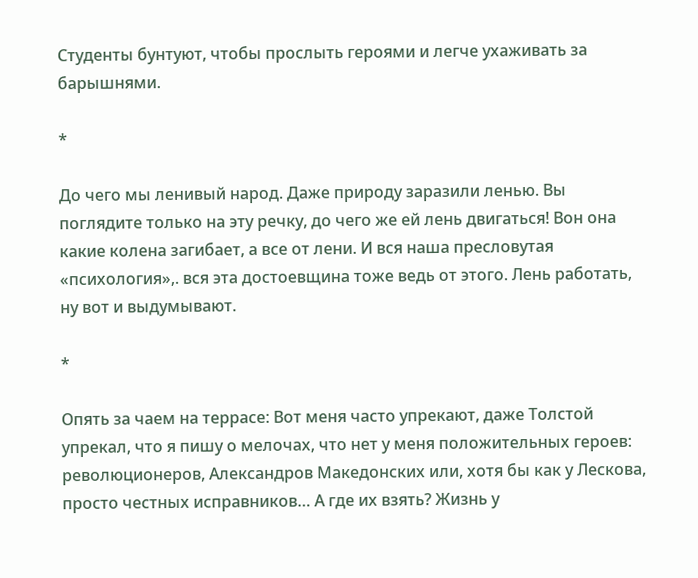Студенты бунтуют, чтобы прослыть героями и легче ухаживать за барышнями.

*

До чего мы ленивый народ. Даже природу заразили ленью. Вы поглядите только на эту речку, до чего же ей лень двигаться! Вон она какие колена загибает, а все от лени. И вся наша пресловутая «психология»,. вся эта достоевщина тоже ведь от этого. Лень работать, ну вот и выдумывают.

*

Опять за чаем на террасе: Вот меня часто упрекают, даже Толстой упрекал, что я пишу о мелочах, что нет у меня положительных героев: революционеров, Александров Македонских или, хотя бы как у Лескова, просто честных исправников… А где их взять? Жизнь у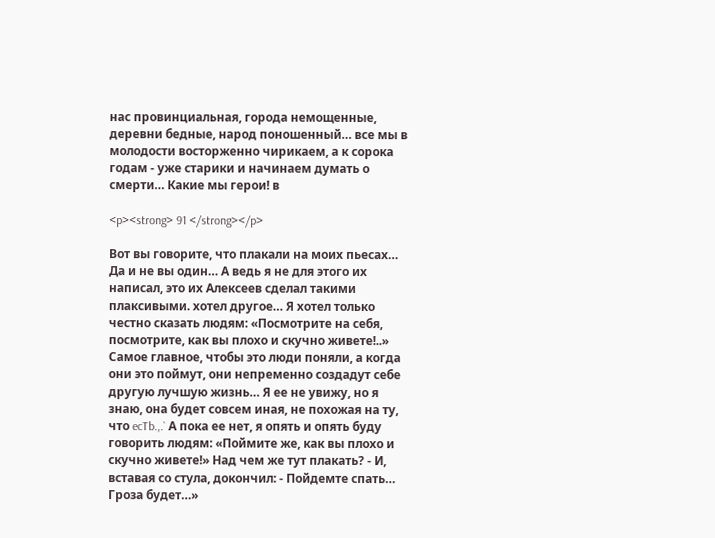нас провинциальная, города немощенные, деревни бедные, народ поношенный… все мы в молодости восторженно чирикаем, а к сорока годам - уже старики и начинаем думать о смерти… Какие мы герои! в

<p><strong> 91 </strong></p>

Вот вы говорите, что плакали на моих пьесах… Да и не вы один… А ведь я не для этого их написал, это их Алексеев сделал такими плаксивыми. хотел другое… Я хотел только честно сказать людям: «Посмотрите на себя, посмотрите, как вы плохо и скучно живете!..» Самое главное, чтобы это люди поняли, а когда они это поймут, они непременно создадут себе другую лучшую жизнь… Я ее не увижу, но я знаю, она будет совсем иная, не похожая на ту, что ecTb.,.` А пока ее нет, я опять и опять буду говорить людям: «Поймите же, как вы плохо и скучно живете!» Над чем же тут плакать? - И, вставая со стула, докончил: - Пойдемте спать… Гроза будет…»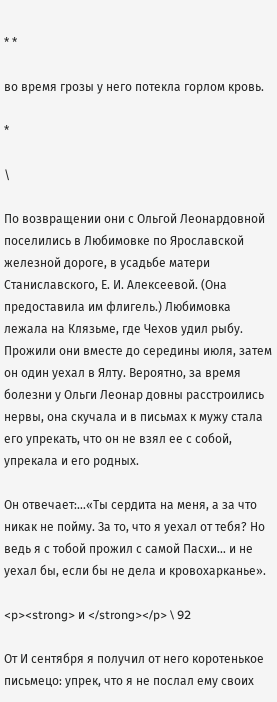* *

во время грозы у него потекла горлом кровь.

*

\

По возвращении они с Ольгой Леонардовной поселились в Любимовке по Ярославской железной дороге, в усадьбе матери Станиславского, Е. И. Алексеевой. (Она предоставила им флигель.) Любимовка лежала на Клязьме, где Чехов удил рыбу. Прожили они вместе до середины июля, затем он один уехал в Ялту. Вероятно, за время болезни у Ольги Леонар довны расстроились нервы, она скучала и в письмах к мужу стала его упрекать, что он не взял ее с собой, упрекала и его родных.

Он отвечает:…«Ты сердита на меня, а за что никак не пойму. За то, что я уехал от тебя? Но ведь я с тобой прожил с самой Пасхи… и не уехал бы, если бы не дела и кровохарканье».

<p><strong> и </strong></p> \ 92

От И сентября я получил от него коротенькое письмецо: упрек, что я не послал ему своих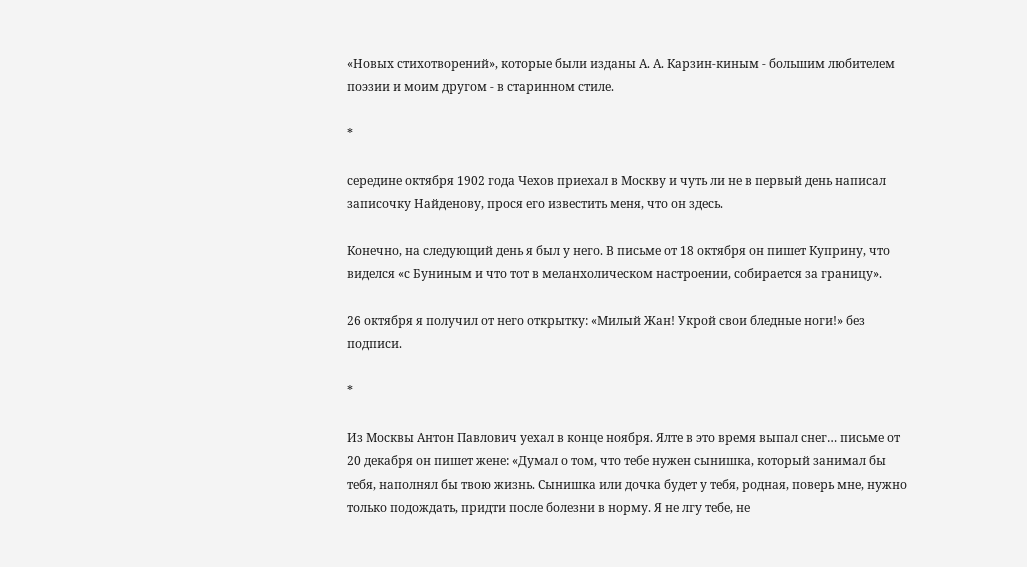«Новых стихотворений», которые были изданы А. А. Карзин-киным - большим любителем поэзии и моим другом - в старинном стиле.

*

середине октября 1902 года Чехов приехал в Москву и чуть ли не в первый день написал записочку Найденову, прося его известить меня, что он здесь.

Конечно, на следующий день я был у него. В письме от 18 октября он пишет Куприну, что виделся «с Буниным и что тот в меланхолическом настроении, собирается за границу».

26 октября я получил от него открытку: «Милый Жан! Укрой свои бледные ноги!» без подписи.

*

Из Москвы Антон Павлович уехал в конце ноября. Ялте в это время выпал снег… письме от 20 декабря он пишет жене: «Думал о том, что тебе нужен сынишка, который занимал бы тебя, наполнял бы твою жизнь. Сынишка или дочка будет у тебя, родная, поверь мне, нужно только подождать, придти после болезни в норму. Я не лгу тебе, не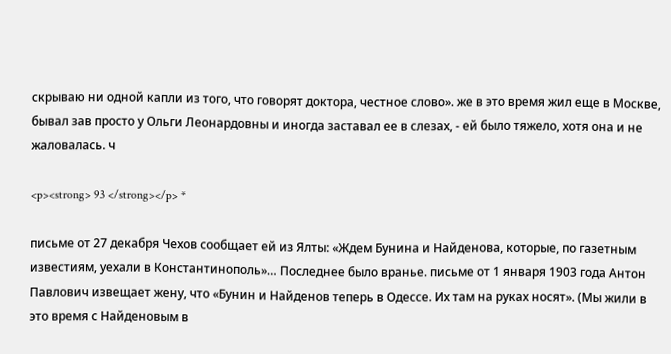скрываю ни одной капли из того, что говорят доктора, честное слово». же в это время жил еще в Москве, бывал зав просто у Ольги Леонардовны и иногда заставал ее в слезах, - ей было тяжело, хотя она и не жаловалась. ч

<p><strong> 93 </strong></p> *

письме от 27 декабря Чехов сообщает ей из Ялты: «Ждем Бунина и Найденова, которые, по газетным известиям, уехали в Константинополь»… Последнее было вранье. письме от 1 января 1903 года Антон Павлович извещает жену, что «Бунин и Найденов теперь в Одессе. Их там на руках носят». (Мы жили в это время с Найденовым в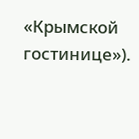«Крымской гостинице»).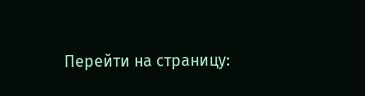Перейти на страницу: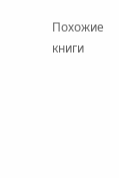Похожие книги